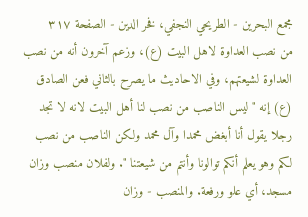مجمع البحرين - الطريحي النجفي، فخر الدين - الصفحة ٣١٧
من نصب العداوة لاهل البيت (ع)، وزعم آخرون أنه من نصب العداوة لشيعتهم، وفي الاحاديث ما يصرح بالثاني فعن الصادق (ع) إنه " ليس الناصب من نصب لنا أهل البيت لانه لا تجد رجلا يقول أنا أبغض محمدا وآل محمد ولكن الناصب من نصب لكم وهو يعلم أنكم توالونا وأنتم من شيعتنا ". ولفلان منصب وزان مسجد، أي علو ورفعة. والمنصب - وزان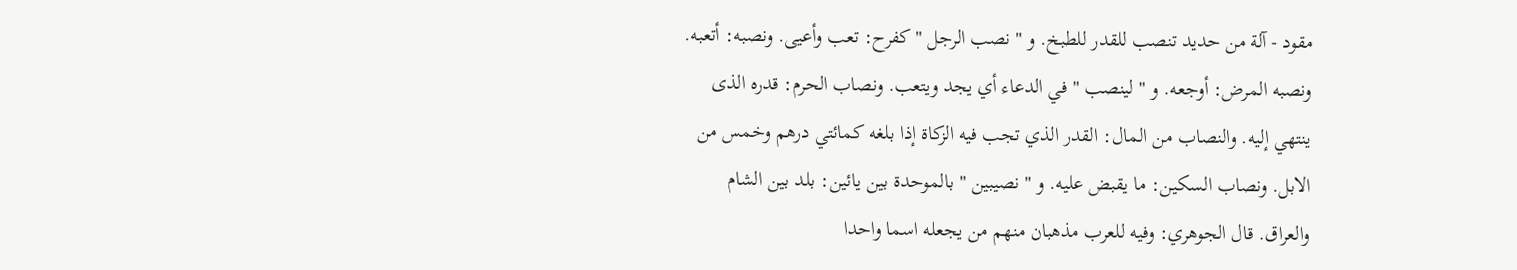مقود - آلة من حديد تنصب للقدر للطبخ. و " نصب الرجل " كفرح: تعب وأعيى. ونصبه: أتعبه. ونصبه المرض: أوجعه. و " لينصب " في الدعاء أي يجد ويتعب. ونصاب الحرم: قدره الذى ينتهي إليه. والنصاب من المال: القدر الذي تجب فيه الزكاة إذا بلغه كمائتي درهم وخمس من الابل. ونصاب السكين: ما يقبض عليه. و " نصيبين " بالموحدة بين يائين: بلد بين الشام والعراق. قال الجوهري: وفيه للعرب مذهبان منهم من يجعله اسما واحدا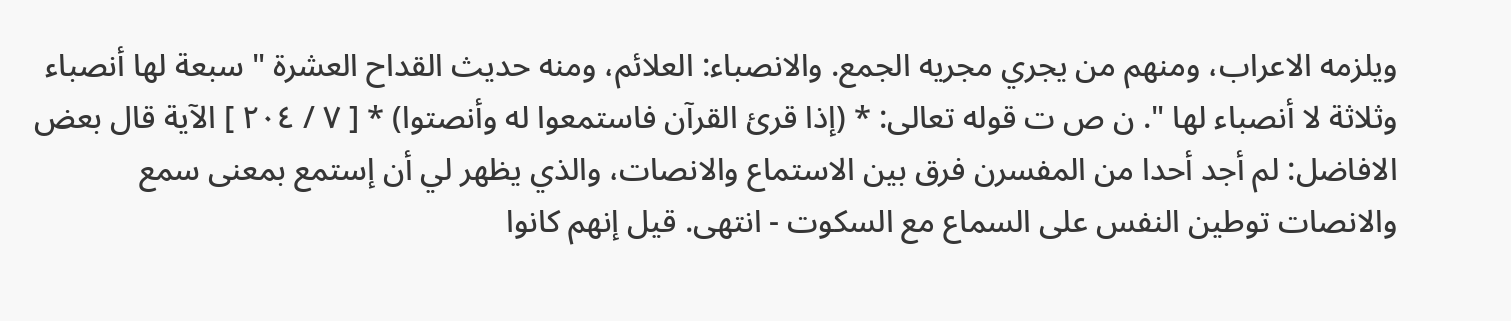ويلزمه الاعراب، ومنهم من يجري مجريه الجمع. والانصباء: العلائم، ومنه حديث القداح العشرة " سبعة لها أنصباء وثلاثة لا أنصباء لها ". ن ص ت قوله تعالى: * (إذا قرئ القرآن فاستمعوا له وأنصتوا) * [ ٧ / ٢٠٤ ] الآية قال بعض الافاضل: لم أجد أحدا من المفسرن فرق بين الاستماع والانصات، والذي يظهر لي أن إستمع بمعنى سمع والانصات توطين النفس على السماع مع السكوت - انتهى. قيل إنهم كانوا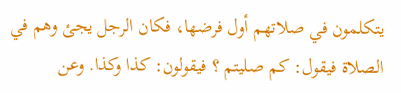يتكلمون في صلاتهم أول فرضها، فكان الرجل يجئ وهم في الصلاة فيقول: كم صليتم ؟ فيقولون: كذا وكذا. وعن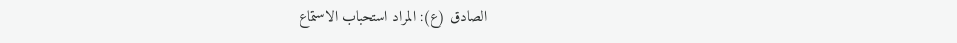الصادق (ع): المراد استحباب الاستماع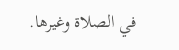في الصلاة وغيرها.